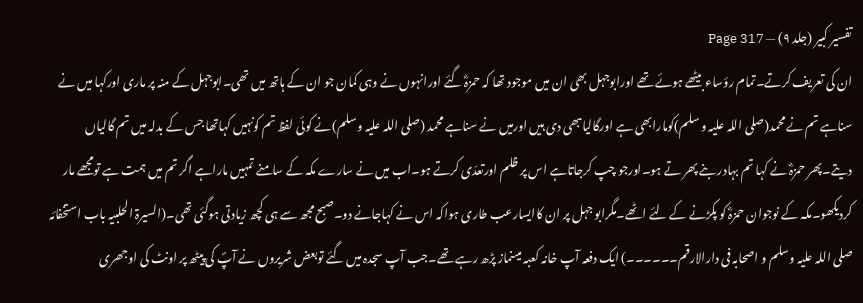تفسیر کبیر (جلد ۹) — Page 317
ان کی تعریف کرتے۔تمام رؤساء بیٹھے ہوئے تھے اورابوجہل بھی ان میں موجود تھا کہ حمزہؓ گئے اورانہوں نے وہی کمان جو ان کے ہاتھ میں تھی۔ابوجہل کے منہ پر ماری اورکہا میں نے سناہے تم نے محمد(صلی اللہ علیہ و سلم)کومارابھی ہے اورگالیاںبھی دی ہیں اورمیں نے سناہے محمد (صلی اللہ علیہ وسلم)نے کوئی لفظ تم کونہیں کہاتھا جس کے بدلہ میں تم گالیاں دیتے۔پھر حمزہؓ نے کہا تم بہادر بنے پھر تے ہو۔اورجو چپ کرجاتاہے اس پر ظلم اورتعدّی کرتے ہو۔اب میں نے سارے مکہ کے سامنے تمہیں ماراہے اگر تم میں ہمت ہے تومجھے مار کردیکھو۔مکہ کے نوجوان حمزہؓ کو پکڑنے کے لئے اٹھے۔مگرابو جہل پر ان کاایسارعب طاری ہواکہ اس نے کہاجانے دو۔صبح مجھ سے ہی کچھ زیادتی ہوگئی تھی۔(السیرۃ الحلبیہ باب استخفائہ صلی اللہ علیہ وسلم و اصحابہ فی دارالارقم۔۔۔۔۔۔) ایک دفعہ آپ خانہ کعبہ میںنماز پڑھ رہے تھے۔جب آپ سجدہ میں گئے توبعض شریروں نے آپؐ کی پیٹھ پر اونٹ کی اوجھری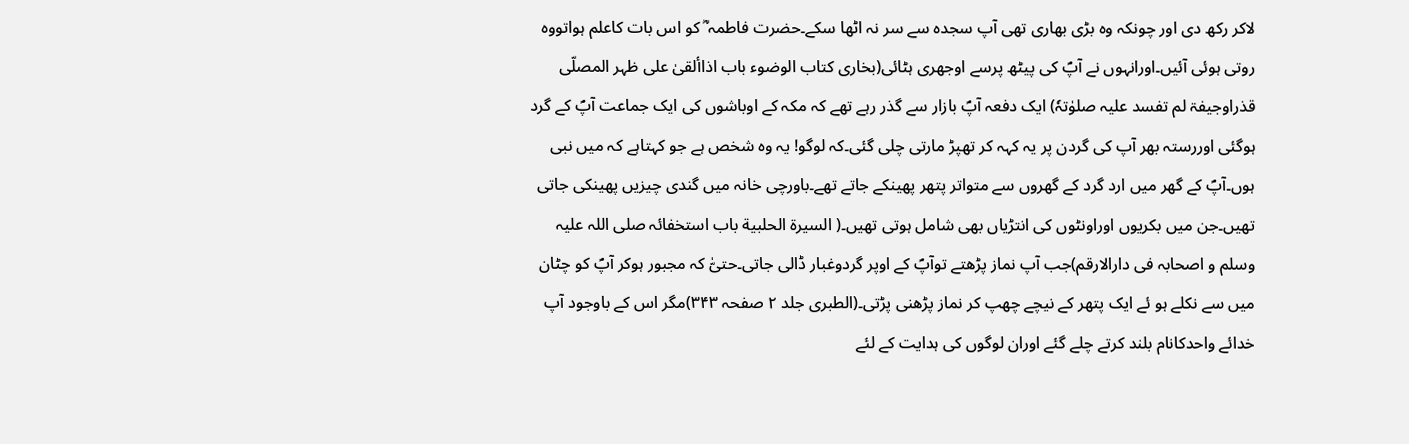لاکر رکھ دی اور چونکہ وہ بڑی بھاری تھی آپ سجدہ سے سر نہ اٹھا سکے۔حضرت فاطمہ ؓ کو اس بات کاعلم ہواتووہ روتی ہوئی آئیں۔اورانہوں نے آپؐ کی پیٹھ پرسے اوجھری ہٹائی(بخاری کتاب الوضوء باب اذاألقیٰ علی ظہر المصلّی قذراوجیفۃ لم تفسد علیہ صلوٰتہٗ) ایک دفعہ آپؐ بازار سے گذر رہے تھے کہ مکہ کے اوباشوں کی ایک جماعت آپؐ کے گرد ہوگئی اوررستہ بھر آپ کی گردن پر یہ کہہ کر تھپڑ مارتی چلی گئی۔کہ لوگو! یہ وہ شخص ہے جو کہتاہے کہ میں نبی ہوں۔آپؐ کے گھر میں ارد گرد کے گھروں سے متواتر پتھر پھینکے جاتے تھے۔باورچی خانہ میں گندی چیزیں پھینکی جاتی تھیں۔جن میں بکریوں اوراونٹوں کی انتڑیاں بھی شامل ہوتی تھیں۔( السیرة الحلبیة باب استخفائہ صلی اللہ علیہ وسلم و اصحابہ فی دارالارقم)جب آپ نماز پڑھتے توآپؐ کے اوپر گردوغبار ڈالی جاتی۔حتیّٰ کہ مجبور ہوکر آپؐ کو چٹان میں سے نکلے ہو ئے ایک پتھر کے نیچے چھپ کر نماز پڑھنی پڑتی۔(الطبری جلد ۲ صفحہ ۳۴۳)مگر اس کے باوجود آپ خدائے واحدکانام بلند کرتے چلے گئے اوران لوگوں کی ہدایت کے لئے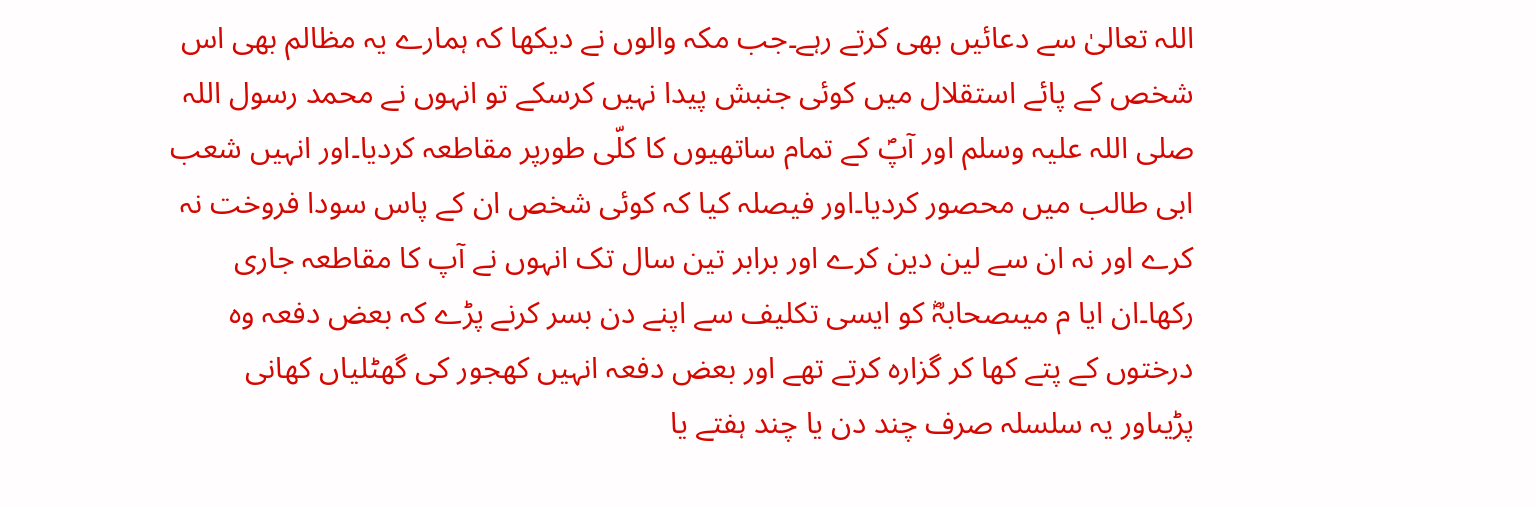اللہ تعالیٰ سے دعائیں بھی کرتے رہے۔جب مکہ والوں نے دیکھا کہ ہمارے یہ مظالم بھی اس شخص کے پائے استقلال میں کوئی جنبش پیدا نہیں کرسکے تو انہوں نے محمد رسول اللہ صلی اللہ علیہ وسلم اور آپؐ کے تمام ساتھیوں کا کلّی طورپر مقاطعہ کردیا۔اور انہیں شعب ابی طالب میں محصور کردیا۔اور فیصلہ کیا کہ کوئی شخص ان کے پاس سودا فروخت نہ کرے اور نہ ان سے لین دین کرے اور برابر تین سال تک انہوں نے آپ کا مقاطعہ جاری رکھا۔ان ایا م میںصحابہؓ کو ایسی تکلیف سے اپنے دن بسر کرنے پڑے کہ بعض دفعہ وہ درختوں کے پتے کھا کر گزارہ کرتے تھے اور بعض دفعہ انہیں کھجور کی گھٹلیاں کھانی پڑیںاور یہ سلسلہ صرف چند دن یا چند ہفتے یا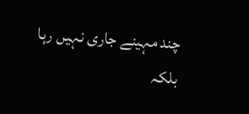چند مہینے جاری نہیں رہا بلکہ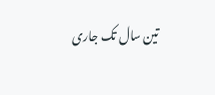تین سال تک جاری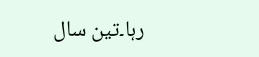رہا۔تین سال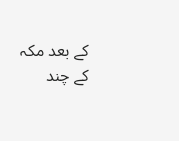کے بعد مکہ کے چند